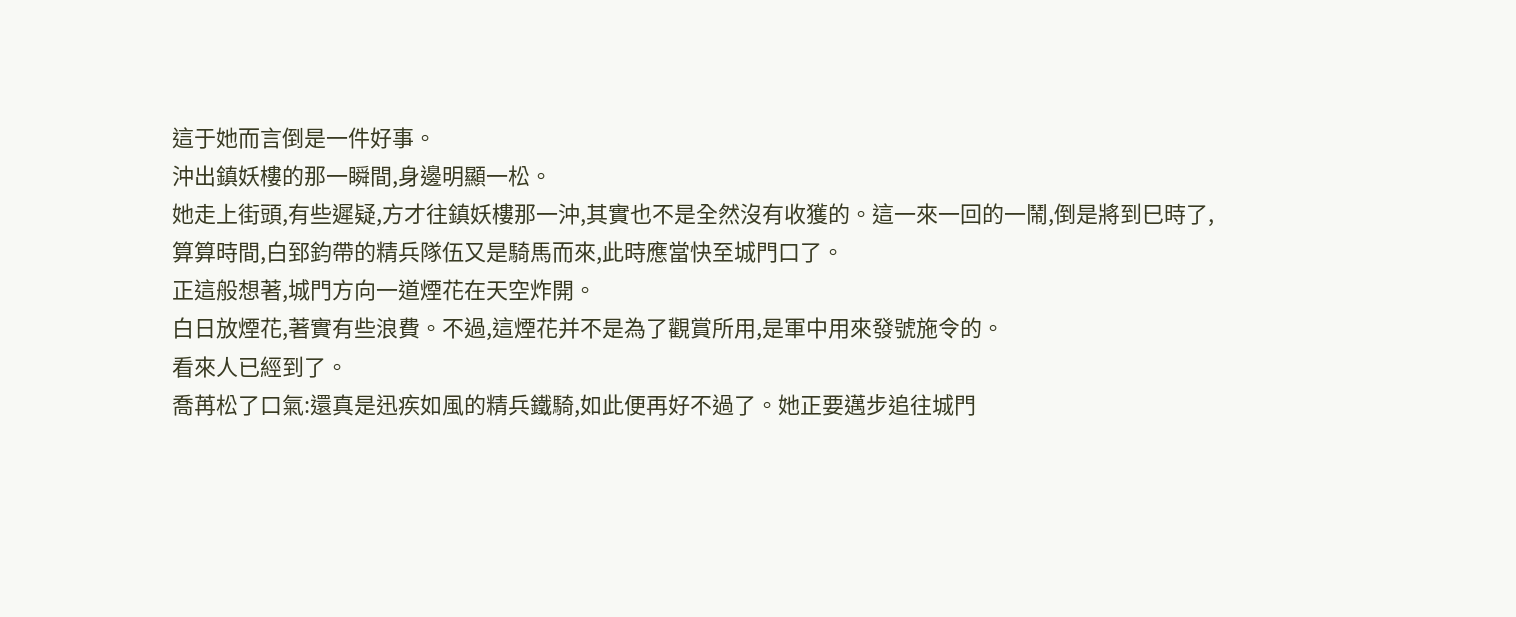這于她而言倒是一件好事。
沖出鎮妖樓的那一瞬間,身邊明顯一松。
她走上街頭,有些遲疑,方才往鎮妖樓那一沖,其實也不是全然沒有收獲的。這一來一回的一鬧,倒是將到巳時了,算算時間,白郅鈞帶的精兵隊伍又是騎馬而來,此時應當快至城門口了。
正這般想著,城門方向一道煙花在天空炸開。
白日放煙花,著實有些浪費。不過,這煙花并不是為了觀賞所用,是軍中用來發號施令的。
看來人已經到了。
喬苒松了口氣:還真是迅疾如風的精兵鐵騎,如此便再好不過了。她正要邁步追往城門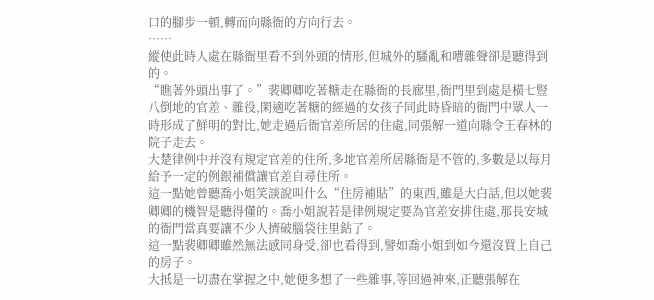口的腳步一頓,轉而向縣衙的方向行去。
……
縱使此時人處在縣衙里看不到外頭的情形,但城外的騷亂和嘈雜聲卻是聽得到的。
“瞧著外頭出事了。”裴卿卿吃著糖走在縣衙的長廊里,衙門里到處是橫七豎八倒地的官差、雜役,閑適吃著糖的經過的女孩子同此時昏暗的衙門中眾人一時形成了鮮明的對比,她走過后衙官差所居的住處,同張解一道向縣令王春林的院子走去。
大楚律例中并沒有規定官差的住所,多地官差所居縣衙是不管的,多數是以每月給予一定的例銀補償讓官差自尋住所。
這一點她曾聽喬小姐笑談說叫什么“住房補貼”的東西,雖是大白話,但以她裴卿卿的機智是聽得懂的。喬小姐說若是律例規定要為官差安排住處,那長安城的衙門當真要讓不少人擠破腦袋往里鉆了。
這一點裴卿卿雖然無法感同身受,卻也看得到,譬如喬小姐到如今還沒買上自己的房子。
大抵是一切盡在掌握之中,她便多想了一些雜事,等回過神來,正聽張解在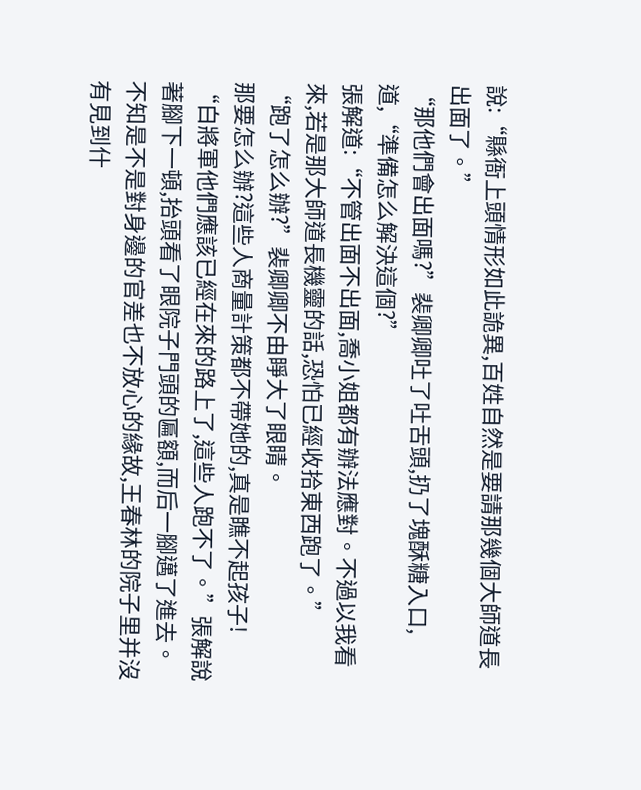說:“縣衙上頭情形如此詭異,百姓自然是要請那幾個大師道長出面了。”
“那他們會出面嗎?”裴卿卿吐了吐舌頭,扔了塊酥糖入口,道,“準備怎么解決這個?”
張解道:“不管出面不出面,喬小姐都有辦法應對。不過以我看來,若是那大師道長機靈的話,恐怕已經收拾東西跑了。”
“跑了怎么辦?”裴卿卿不由睜大了眼睛。
那要怎么辦?這些人商量計策都不帶她的,真是瞧不起孩子!
“白將軍他們應該已經在來的路上了,這些人跑不了。”張解說著腳下一頓,抬頭看了眼院子門頭的匾額,而后一腳邁了進去。
不知是不是對身邊的官差也不放心的緣故,王春林的院子里并沒有見到什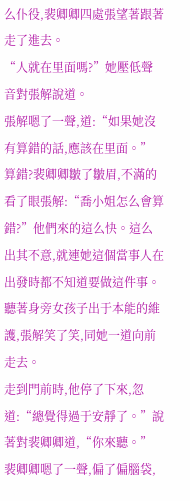么仆役,裴卿卿四處張望著跟著走了進去。
“人就在里面嗎?”她壓低聲音對張解說道。
張解嗯了一聲,道:“如果她沒有算錯的話,應該在里面。”
算錯?裴卿卿皺了皺眉,不滿的看了眼張解:“喬小姐怎么會算錯?”他們來的這么快。這么出其不意,就連她這個當事人在出發時都不知道要做這件事。
聽著身旁女孩子出于本能的維護,張解笑了笑,同她一道向前走去。
走到門前時,他停了下來,忽道:“總覺得過于安靜了。”說著對裴卿卿道,“你來聽。”
裴卿卿嗯了一聲,偏了偏腦袋,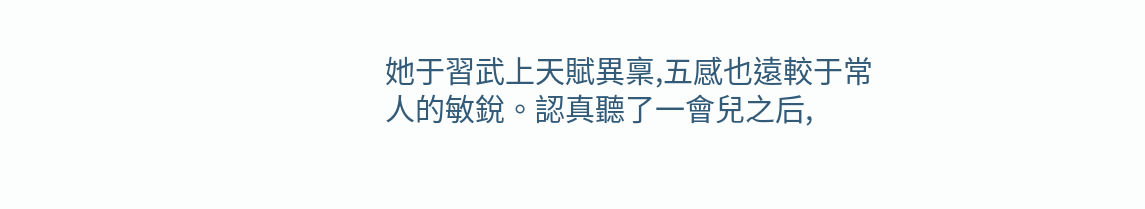她于習武上天賦異稟,五感也遠較于常人的敏銳。認真聽了一會兒之后,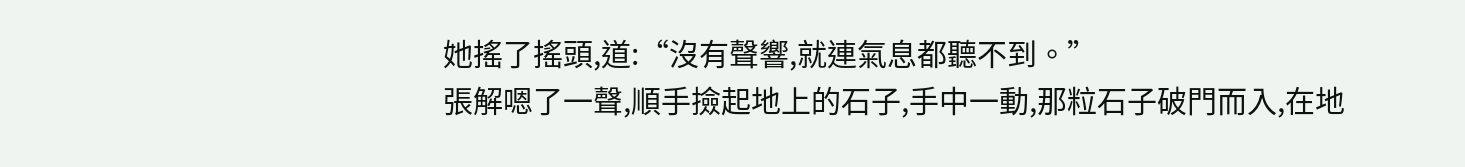她搖了搖頭,道:“沒有聲響,就連氣息都聽不到。”
張解嗯了一聲,順手撿起地上的石子,手中一動,那粒石子破門而入,在地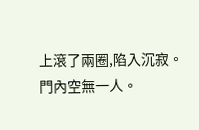上滾了兩圈,陷入沉寂。
門內空無一人。